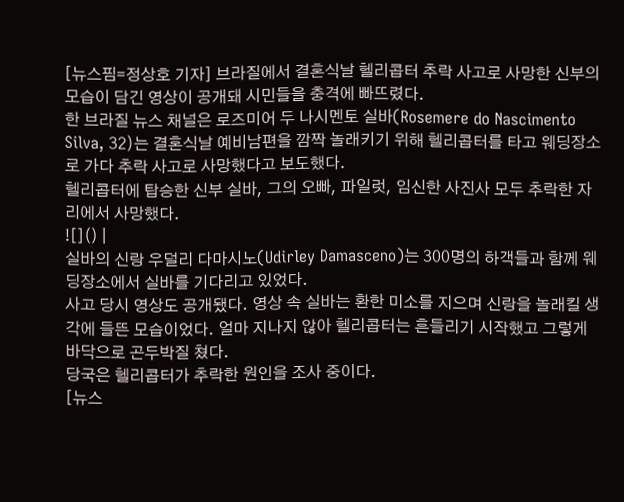[뉴스핌=정상호 기자] 브라질에서 결혼식날 헬리콥터 추락 사고로 사망한 신부의 모습이 담긴 영상이 공개돼 시민들을 충격에 빠뜨렸다.
한 브라질 뉴스 채널은 로즈미어 두 나시멘토 실바(Rosemere do Nascimento Silva, 32)는 결혼식날 예비남편을 깜짝 놀래키기 위해 헬리콥터를 타고 웨딩장소로 가다 추락 사고로 사망했다고 보도했다.
헬리콥터에 탑승한 신부 실바, 그의 오빠, 파일럿, 임신한 사진사 모두 추락한 자리에서 사망했다.
![]() |
실바의 신랑 우덜리 다마시노(Udirley Damasceno)는 300명의 하객들과 함께 웨딩장소에서 실바를 기다리고 있었다.
사고 당시 영상도 공개됐다. 영상 속 실바는 환한 미소를 지으며 신랑을 놀래킬 생각에 들뜬 모습이었다. 얼마 지나지 않아 헬리콥터는 흔들리기 시작했고 그렇게 바닥으로 곤두박질 쳤다.
당국은 헬리콥터가 추락한 원인을 조사 중이다.
[뉴스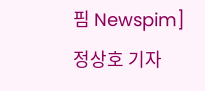핌 Newspim] 정상호 기자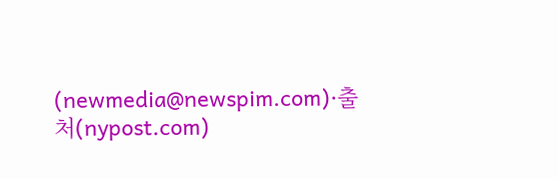(newmedia@newspim.com)·출처(nypost.com)